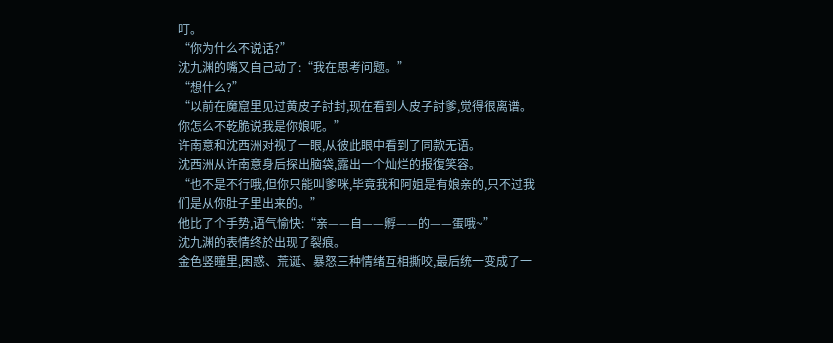叮。
“你为什么不说话?”
沈九渊的嘴又自己动了:“我在思考问题。”
“想什么?”
“以前在魔窟里见过黄皮子討封,现在看到人皮子討爹,觉得很离谱。你怎么不乾脆说我是你娘呢。”
许南意和沈西洲对视了一眼,从彼此眼中看到了同款无语。
沈西洲从许南意身后探出脑袋,露出一个灿烂的报復笑容。
“也不是不行哦,但你只能叫爹咪,毕竟我和阿姐是有娘亲的,只不过我们是从你肚子里出来的。”
他比了个手势,语气愉快:“亲——自——孵——的——蛋哦~”
沈九渊的表情终於出现了裂痕。
金色竖瞳里,困惑、荒诞、暴怒三种情绪互相撕咬,最后统一变成了一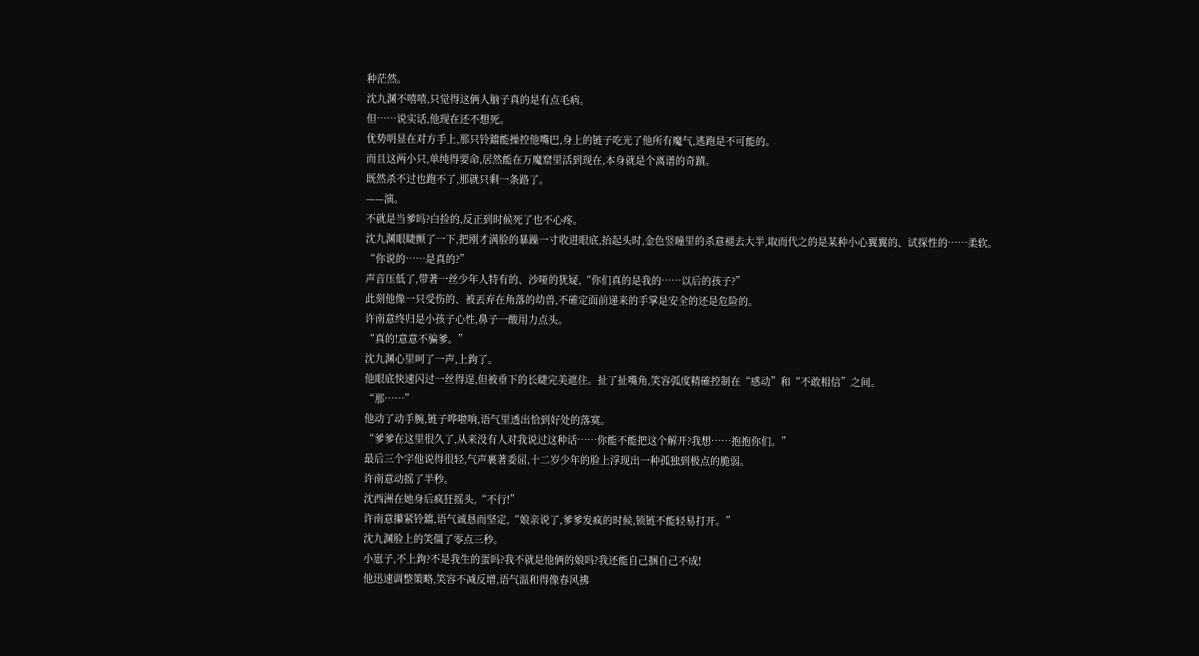种茫然。
沈九渊不嘻嘻,只觉得这俩人脑子真的是有点毛病。
但……说实话,他现在还不想死。
优势明显在对方手上,那只铃鐺能操控他嘴巴,身上的链子吃光了他所有魔气,逃跑是不可能的。
而且这两小只,单纯得要命,居然能在万魔窟里活到现在,本身就是个离谱的奇蹟。
既然杀不过也跑不了,那就只剩一条路了。
——演。
不就是当爹吗?白捡的,反正到时候死了也不心疼。
沈九渊眼睫颤了一下,把刚才满脸的暴躁一寸收进眼底,抬起头时,金色竖瞳里的杀意褪去大半,取而代之的是某种小心翼翼的、试探性的……柔软。
“你说的……是真的?”
声音压低了,带著一丝少年人特有的、沙哑的犹疑,“你们真的是我的……以后的孩子?”
此刻他像一只受伤的、被丟弃在角落的幼兽,不確定面前递来的手掌是安全的还是危险的。
许南意终归是小孩子心性,鼻子一酸用力点头。
“真的!意意不骗爹。”
沈九渊心里呵了一声,上鉤了。
他眼底快速闪过一丝得逞,但被垂下的长睫完美遮住。扯了扯嘴角,笑容弧度精確控制在“感动”和“不敢相信”之间。
“那……”
他动了动手腕,链子哗啦响,语气里透出恰到好处的落寞。
“爹爹在这里很久了,从来没有人对我说过这种话……你能不能把这个解开?我想……抱抱你们。”
最后三个字他说得很轻,气声裹著委屈,十二岁少年的脸上浮现出一种孤独到极点的脆弱。
许南意动摇了半秒。
沈西洲在她身后疯狂摇头,“不行!”
许南意攥紧铃鐺,语气诚恳而坚定,“娘亲说了,爹爹发疯的时候,锁链不能轻易打开。”
沈九渊脸上的笑僵了零点三秒。
小崽子,不上鉤?不是我生的蛋吗?我不就是他俩的娘吗?我还能自己捆自己不成!
他迅速调整策略,笑容不减反增,语气温和得像春风拂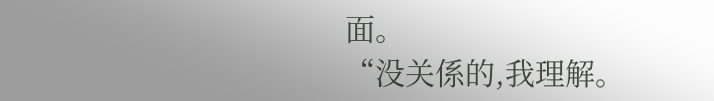面。
“没关係的,我理解。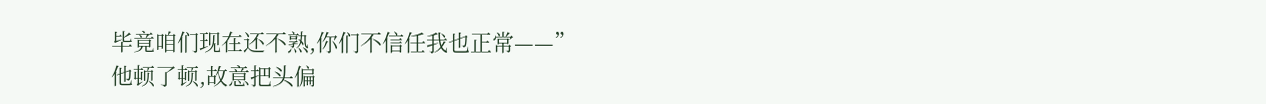毕竟咱们现在还不熟,你们不信任我也正常——”
他顿了顿,故意把头偏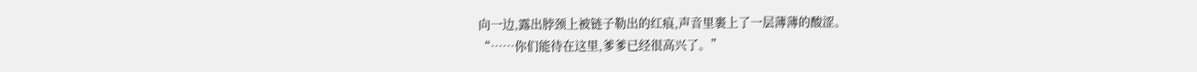向一边,露出脖颈上被链子勒出的红痕,声音里裹上了一层薄薄的酸涩。
“……你们能待在这里,爹爹已经很高兴了。”